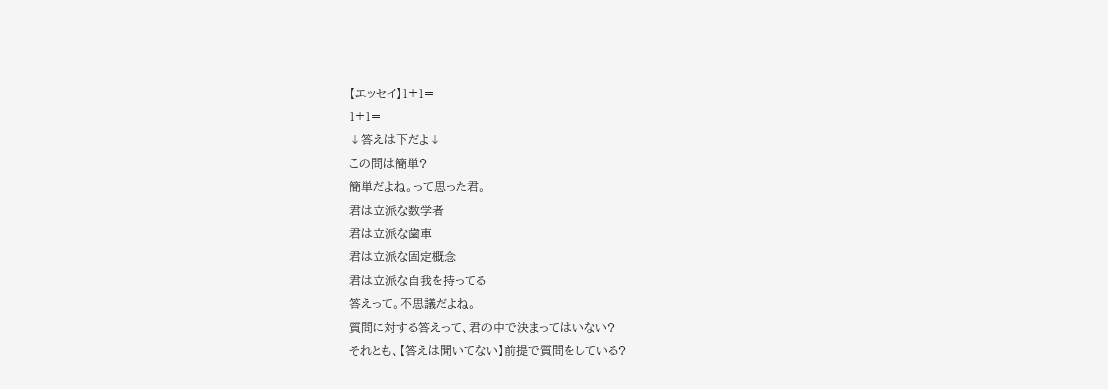【エッセイ】1+1=
1+1=
↓答えは下だよ↓
この問は簡単?
簡単だよね。って思った君。
君は立派な数学者
君は立派な歯車
君は立派な固定概念
君は立派な自我を持ってる
答えって。不思議だよね。
質問に対する答えって、君の中で決まってはいない?
それとも、【答えは聞いてない】前提で質問をしている?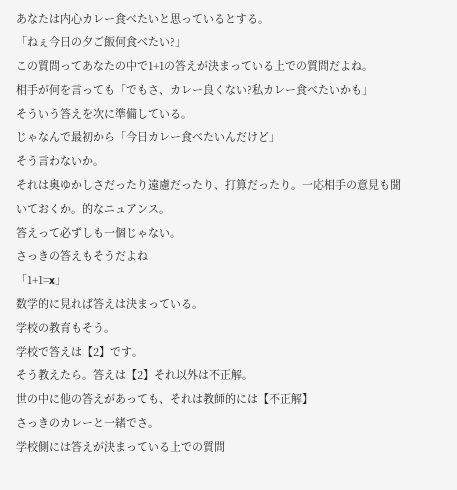あなたは内心カレー食べたいと思っているとする。
「ねぇ今日の夕ご飯何食べたい?」
この質問ってあなたの中で1+1の答えが決まっている上での質問だよね。
相手が何を言っても「でもさ、カレー良くない?私カレー食べたいかも」
そういう答えを次に準備している。
じゃなんで最初から「今日カレー食べたいんだけど」
そう言わないか。
それは奥ゆかしさだったり遠慮だったり、打算だったり。一応相手の意見も聞いておくか。的なニュアンス。
答えって必ずしも一個じゃない。
さっきの答えもそうだよね
「1+1=x」
数学的に見れば答えは決まっている。
学校の教育もそう。
学校で答えは【2】です。
そう教えたら。答えは【2】それ以外は不正解。
世の中に他の答えがあっても、それは教師的には【不正解】
さっきのカレーと一緒でさ。
学校側には答えが決まっている上での質問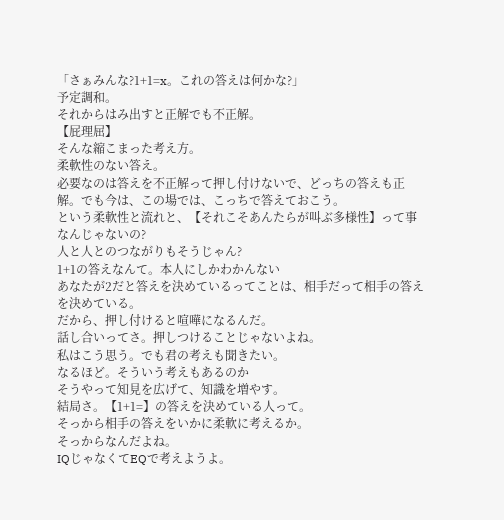「さぁみんな?1+1=x。これの答えは何かな?」
予定調和。
それからはみ出すと正解でも不正解。
【屁理屈】
そんな縮こまった考え方。
柔軟性のない答え。
必要なのは答えを不正解って押し付けないで、どっちの答えも正解。でも今は、この場では、こっちで答えておこう。
という柔軟性と流れと、【それこそあんたらが叫ぶ多様性】って事なんじゃないの?
人と人とのつながりもそうじゃん?
1+1の答えなんて。本人にしかわかんない
あなたが2だと答えを決めているってことは、相手だって相手の答えを決めている。
だから、押し付けると喧嘩になるんだ。
話し合いってさ。押しつけることじゃないよね。
私はこう思う。でも君の考えも聞きたい。
なるほど。そういう考えもあるのか
そうやって知見を広げて、知識を増やす。
結局さ。【1+1=】の答えを決めている人って。
そっから相手の答えをいかに柔軟に考えるか。
そっからなんだよね。
IQじゃなくてEQで考えようよ。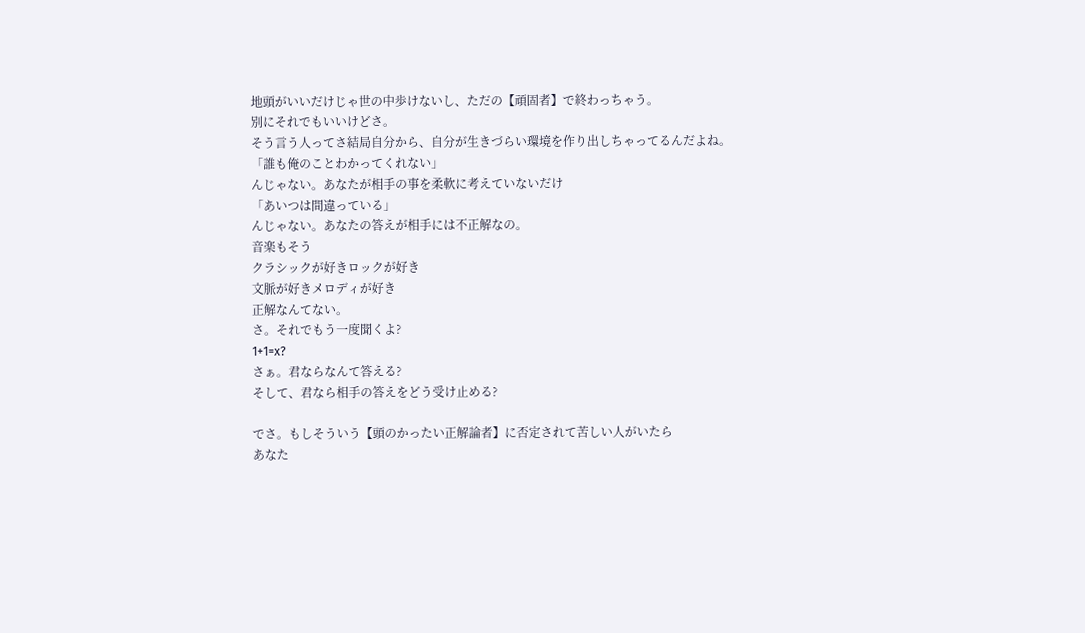地頭がいいだけじゃ世の中歩けないし、ただの【頑固者】で終わっちゃう。
別にそれでもいいけどさ。
そう言う人ってさ結局自分から、自分が生きづらい環境を作り出しちゃってるんだよね。
「誰も俺のことわかってくれない」
んじゃない。あなたが相手の事を柔軟に考えていないだけ
「あいつは間違っている」
んじゃない。あなたの答えが相手には不正解なの。
音楽もそう
クラシックが好きロックが好き
文脈が好きメロディが好き
正解なんてない。
さ。それでもう一度聞くよ?
1+1=x?
さぁ。君ならなんて答える?
そして、君なら相手の答えをどう受け止める?

でさ。もしそういう【頭のかったい正解論者】に否定されて苦しい人がいたら
あなた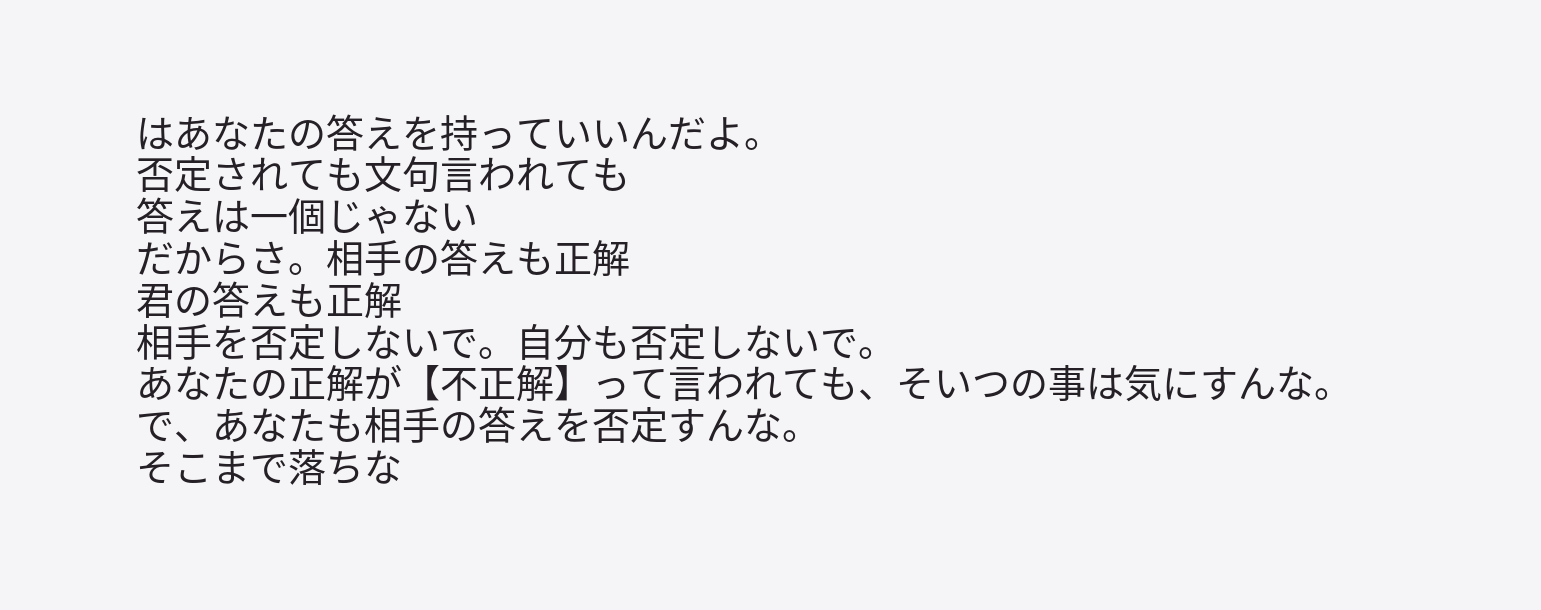はあなたの答えを持っていいんだよ。
否定されても文句言われても
答えは一個じゃない
だからさ。相手の答えも正解
君の答えも正解
相手を否定しないで。自分も否定しないで。
あなたの正解が【不正解】って言われても、そいつの事は気にすんな。
で、あなたも相手の答えを否定すんな。
そこまで落ちな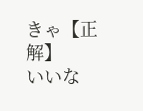きゃ【正解】
いいな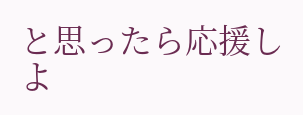と思ったら応援しよ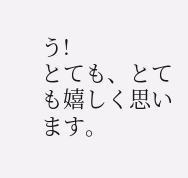う!
とても、とても嬉しく思います。